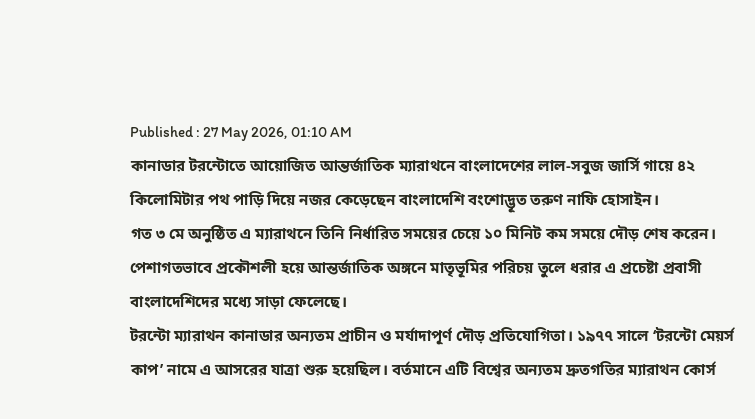Published : 27 May 2026, 01:10 AM
কানাডার টরন্টোতে আয়োজিত আন্তর্জাতিক ম্যারাথনে বাংলাদেশের লাল-সবুজ জার্সি গায়ে ৪২ কিলোমিটার পথ পাড়ি দিয়ে নজর কেড়েছেন বাংলাদেশি বংশোদ্ভূত তরুণ নাফি হোসাইন।
গত ৩ মে অনুষ্ঠিত এ ম্যারাথনে তিনি নির্ধারিত সময়ের চেয়ে ১০ মিনিট কম সময়ে দৌড় শেষ করেন।
পেশাগতভাবে প্রকৌশলী হয়ে আন্তর্জাতিক অঙ্গনে মাতৃভূমির পরিচয় তুলে ধরার এ প্রচেষ্টা প্রবাসী বাংলাদেশিদের মধ্যে সাড়া ফেলেছে।
টরন্টো ম্যারাথন কানাডার অন্যতম প্রাচীন ও মর্যাদাপূর্ণ দৌড় প্রতিযোগিতা। ১৯৭৭ সালে ‘টরন্টো মেয়র্স কাপ’ নামে এ আসরের যাত্রা শুরু হয়েছিল। বর্তমানে এটি বিশ্বের অন্যতম দ্রুতগতির ম্যারাথন কোর্স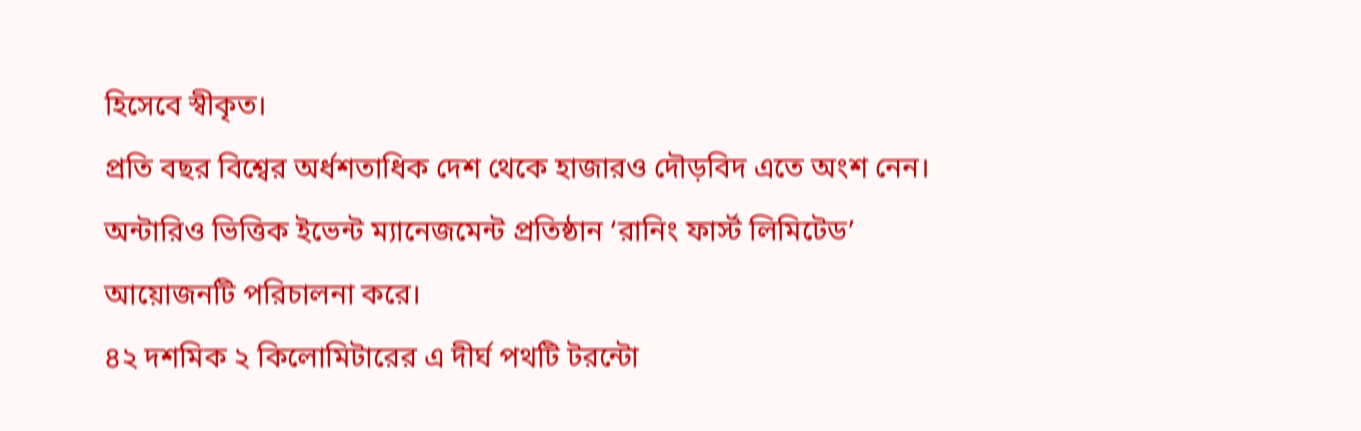হিসেবে স্বীকৃত।
প্রতি বছর বিশ্বের অর্ধশতাধিক দেশ থেকে হাজারও দৌড়বিদ এতে অংশ নেন। অন্টারিও ভিত্তিক ইভেন্ট ম্যানেজমেন্ট প্রতিষ্ঠান ‘রানিং ফার্স্ট লিমিটেড’ আয়োজনটি পরিচালনা করে।
৪২ দশমিক ২ কিলোমিটারের এ দীর্ঘ পথটি টরন্টো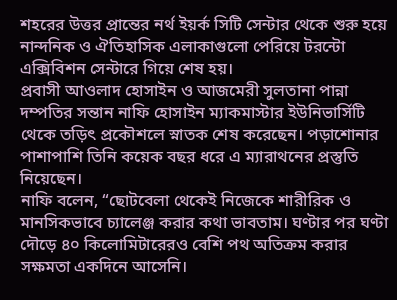শহরের উত্তর প্রান্তের নর্থ ইয়র্ক সিটি সেন্টার থেকে শুরু হয়ে নান্দনিক ও ঐতিহাসিক এলাকাগুলো পেরিয়ে টরন্টো এক্সিবিশন সেন্টারে গিয়ে শেষ হয়।
প্রবাসী আওলাদ হোসাইন ও আজমেরী সুলতানা পান্না দম্পতির সন্তান নাফি হোসাইন ম্যাকমাস্টার ইউনিভার্সিটি থেকে তড়িৎ প্রকৌশলে স্নাতক শেষ করেছেন। পড়াশোনার পাশাপাশি তিনি কয়েক বছর ধরে এ ম্যারাথনের প্রস্তুতি নিয়েছেন।
নাফি বলেন, “ছোটবেলা থেকেই নিজেকে শারীরিক ও মানসিকভাবে চ্যালেঞ্জ করার কথা ভাবতাম। ঘণ্টার পর ঘণ্টা দৌড়ে ৪০ কিলোমিটারেরও বেশি পথ অতিক্রম করার সক্ষমতা একদিনে আসেনি।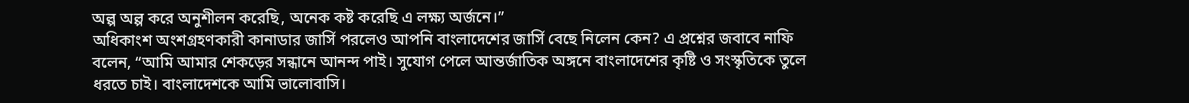অল্প অল্প করে অনুশীলন করেছি, অনেক কষ্ট করেছি এ লক্ষ্য অর্জনে।”
অধিকাংশ অংশগ্রহণকারী কানাডার জার্সি পরলেও আপনি বাংলাদেশের জার্সি বেছে নিলেন কেন? এ প্রশ্নের জবাবে নাফি বলেন, “আমি আমার শেকড়ের সন্ধানে আনন্দ পাই। সুযোগ পেলে আন্তর্জাতিক অঙ্গনে বাংলাদেশের কৃষ্টি ও সংস্কৃতিকে তুলে ধরতে চাই। বাংলাদেশকে আমি ভালোবাসি।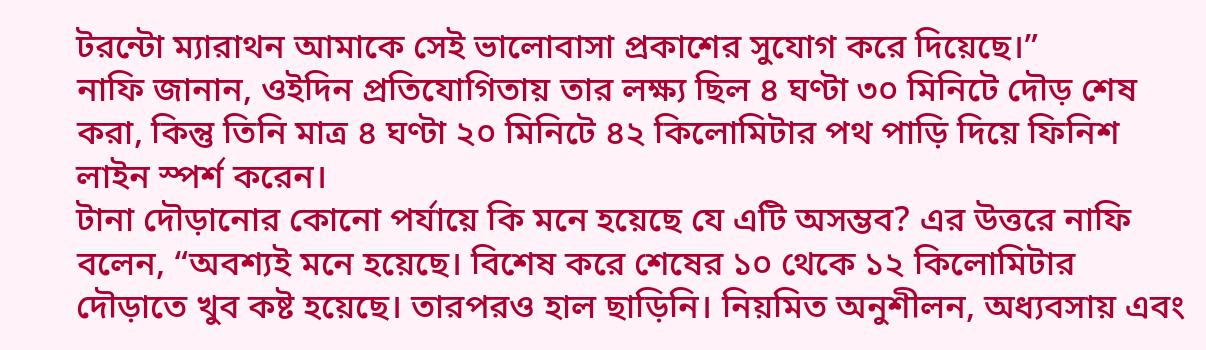টরন্টো ম্যারাথন আমাকে সেই ভালোবাসা প্রকাশের সুযোগ করে দিয়েছে।”
নাফি জানান, ওইদিন প্রতিযোগিতায় তার লক্ষ্য ছিল ৪ ঘণ্টা ৩০ মিনিটে দৌড় শেষ করা, কিন্তু তিনি মাত্র ৪ ঘণ্টা ২০ মিনিটে ৪২ কিলোমিটার পথ পাড়ি দিয়ে ফিনিশ লাইন স্পর্শ করেন।
টানা দৌড়ানোর কোনো পর্যায়ে কি মনে হয়েছে যে এটি অসম্ভব? এর উত্তরে নাফি বলেন, “অবশ্যই মনে হয়েছে। বিশেষ করে শেষের ১০ থেকে ১২ কিলোমিটার দৌড়াতে খুব কষ্ট হয়েছে। তারপরও হাল ছাড়িনি। নিয়মিত অনুশীলন, অধ্যবসায় এবং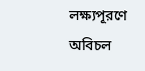লক্ষ্যপূরণে অবিচল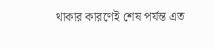থাকার কারণেই শেষ পর্যন্ত এত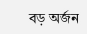বড় অর্জন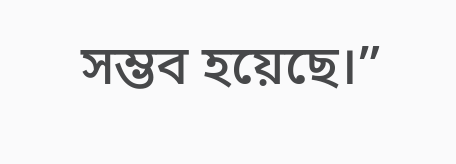সম্ভব হয়েছে।”